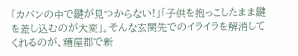「カバンの中で鍵が見つからない!」「子供を抱っこしたまま鍵を差し込むのが大変」。そんな玄関先でのイライラを解消してくれるのが、糟屋郡で新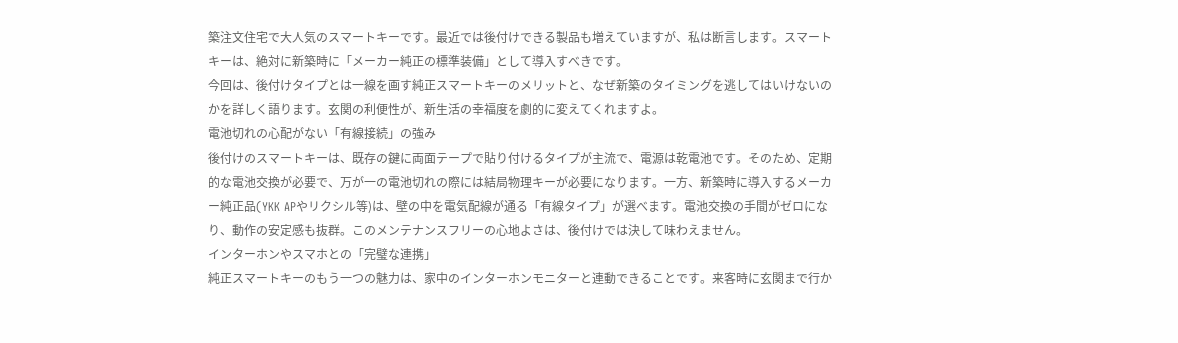築注文住宅で大人気のスマートキーです。最近では後付けできる製品も増えていますが、私は断言します。スマートキーは、絶対に新築時に「メーカー純正の標準装備」として導入すべきです。
今回は、後付けタイプとは一線を画す純正スマートキーのメリットと、なぜ新築のタイミングを逃してはいけないのかを詳しく語ります。玄関の利便性が、新生活の幸福度を劇的に変えてくれますよ。
電池切れの心配がない「有線接続」の強み
後付けのスマートキーは、既存の鍵に両面テープで貼り付けるタイプが主流で、電源は乾電池です。そのため、定期的な電池交換が必要で、万が一の電池切れの際には結局物理キーが必要になります。一方、新築時に導入するメーカー純正品(YKK APやリクシル等)は、壁の中を電気配線が通る「有線タイプ」が選べます。電池交換の手間がゼロになり、動作の安定感も抜群。このメンテナンスフリーの心地よさは、後付けでは決して味わえません。
インターホンやスマホとの「完璧な連携」
純正スマートキーのもう一つの魅力は、家中のインターホンモニターと連動できることです。来客時に玄関まで行か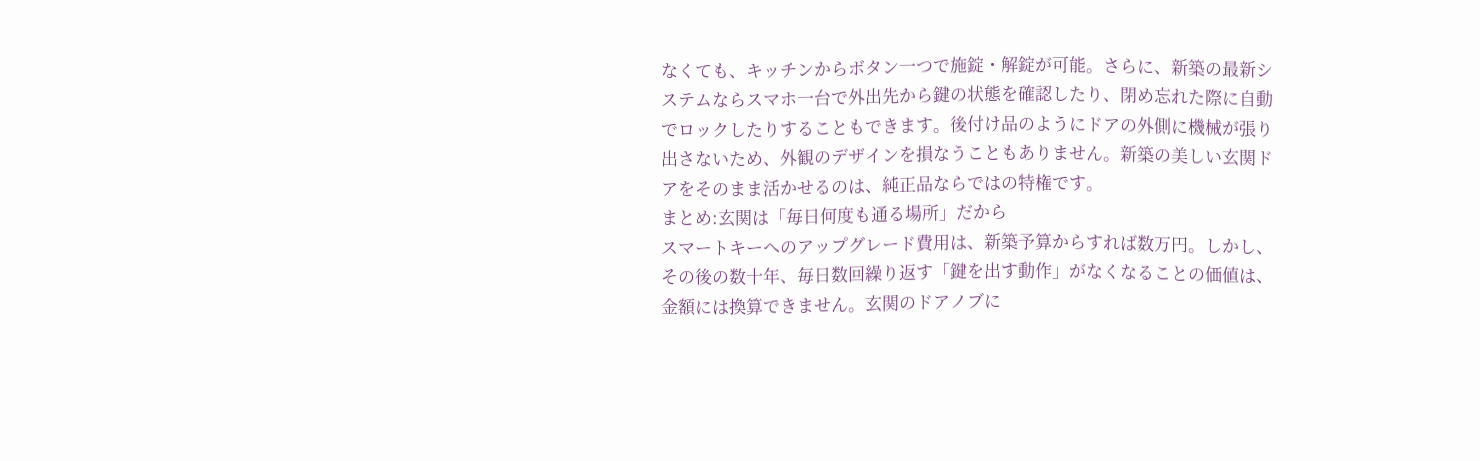なくても、キッチンからボタン一つで施錠・解錠が可能。さらに、新築の最新システムならスマホ一台で外出先から鍵の状態を確認したり、閉め忘れた際に自動でロックしたりすることもできます。後付け品のようにドアの外側に機械が張り出さないため、外観のデザインを損なうこともありません。新築の美しい玄関ドアをそのまま活かせるのは、純正品ならではの特権です。
まとめ:玄関は「毎日何度も通る場所」だから
スマートキーへのアップグレード費用は、新築予算からすれば数万円。しかし、その後の数十年、毎日数回繰り返す「鍵を出す動作」がなくなることの価値は、金額には換算できません。玄関のドアノブに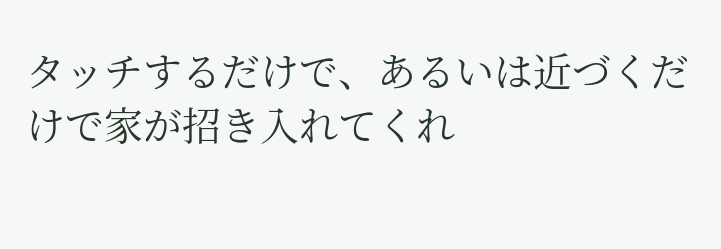タッチするだけで、あるいは近づくだけで家が招き入れてくれ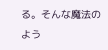る。そんな魔法のよう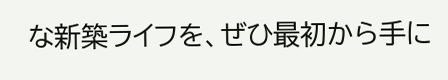な新築ライフを、ぜひ最初から手に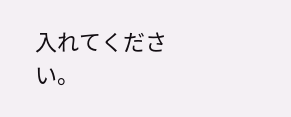入れてください。